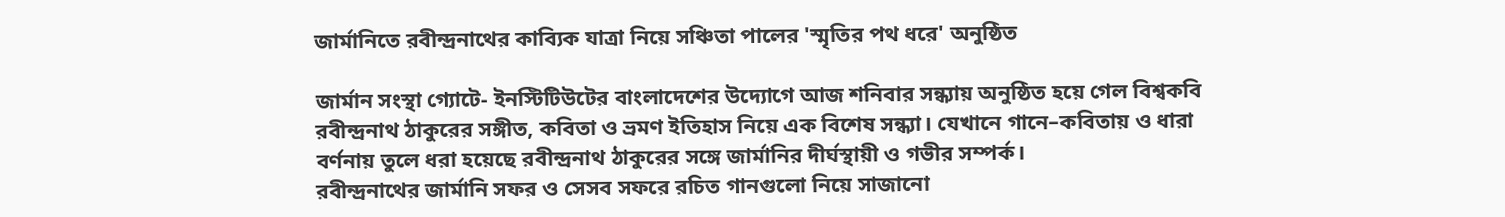জার্মানিতে রবীন্দ্রনাথের কাব্যিক যাত্রা নিয়ে সঞ্চিতা পালের 'স্মৃতির পথ ধরে' অনুষ্ঠিত

জার্মান সংস্থা গ্যোটে- ইনস্টিটিউটের বাংলাদেশের উদ্যোগে আজ শনিবার সন্ধ্যায় অনুষ্ঠিত হয়ে গেল বিশ্বকবি রবীন্দ্রনাথ ঠাকুরের সঙ্গীত, কবিতা ও ভ্রমণ ইতিহাস নিয়ে এক বিশেষ সন্ধ্যা। যেখানে গানে–কবিতায় ও ধারা বর্ণনায় তুলে ধরা হয়েছে রবীন্দ্রনাথ ঠাকুরের সঙ্গে জার্মানির দীর্ঘস্থায়ী ও গভীর সম্পর্ক।
রবীন্দ্রনাথের জার্মানি সফর ও সেসব সফরে রচিত গানগুলো নিয়ে সাজানো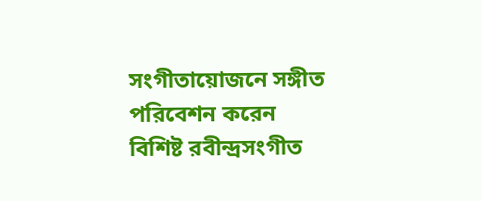সংগীতায়োজনে সঙ্গীত পরিবেশন করেন
বিশিষ্ট রবীন্দ্রসংগীত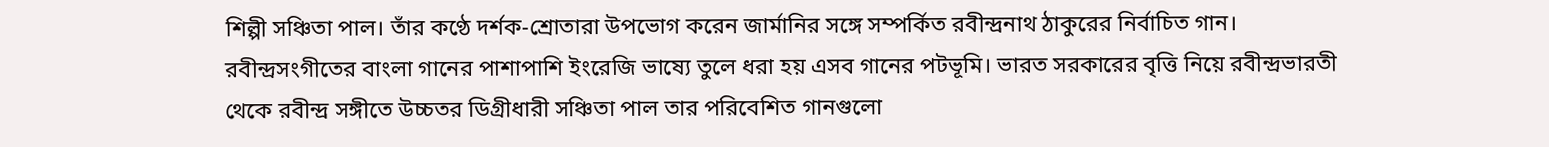শিল্পী সঞ্চিতা পাল। তাঁর কণ্ঠে দর্শক-শ্রোতারা উপভোগ করেন জার্মানির সঙ্গে সম্পর্কিত রবীন্দ্রনাথ ঠাকুরের নির্বাচিত গান। রবীন্দ্রসংগীতের বাংলা গানের পাশাপাশি ইংরেজি ভাষ্যে তুলে ধরা হয় এসব গানের পটভূমি। ভারত সরকারের বৃত্তি নিয়ে রবীন্দ্রভারতী থেকে রবীন্দ্র সঙ্গীতে উচ্চতর ডিগ্রীধারী সঞ্চিতা পাল তার পরিবেশিত গানগুলো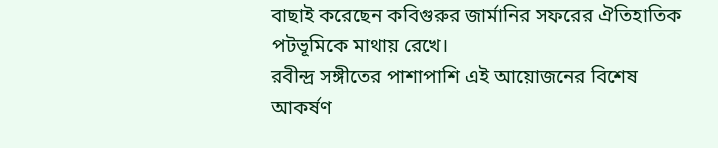বাছাই করেছেন কবিগুরুর জার্মানির সফরের ঐতিহাতিক পটভূমিকে মাথায় রেখে।
রবীন্দ্র সঙ্গীতের পাশাপাশি এই আয়োজনের বিশেষ আকর্ষণ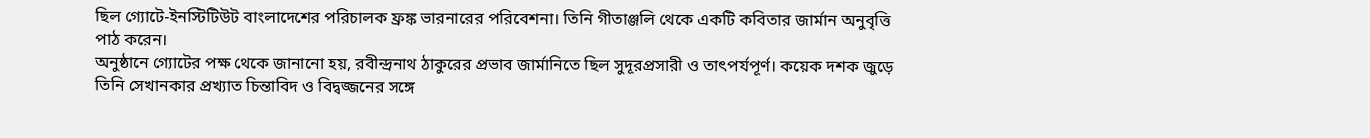ছিল গ্যোটে-ইনস্টিটিউট বাংলাদেশের পরিচালক ফ্রঙ্ক ভারনারের পরিবেশনা। তিনি গীতাঞ্জলি থেকে একটি কবিতার জার্মান অনুবৃত্তি পাঠ করেন।
অনুষ্ঠানে গ্যোটের পক্ষ থেকে জানানো হয়, রবীন্দ্রনাথ ঠাকুরের প্রভাব জার্মানিতে ছিল সুদূরপ্রসারী ও তাৎপর্যপূর্ণ। কয়েক দশক জুড়ে তিনি সেখানকার প্রখ্যাত চিন্তাবিদ ও বিদ্বজ্জনের সঙ্গে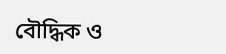বৌদ্ধিক ও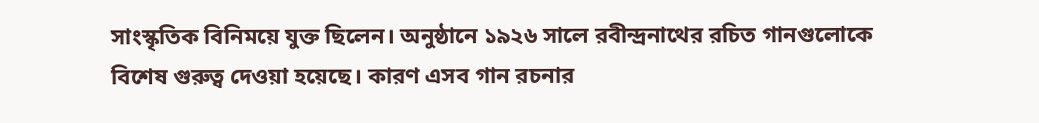সাংস্কৃতিক বিনিময়ে যুক্ত ছিলেন। অনুষ্ঠানে ১৯২৬ সালে রবীন্দ্রনাথের রচিত গানগুলোকে বিশেষ গুরুত্ব দেওয়া হয়েছে। কারণ এসব গান রচনার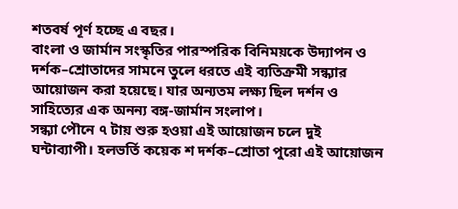শতবর্ষ পূর্ণ হচ্ছে এ বছর।
বাংলা ও জার্মান সংস্কৃতির পারস্পরিক বিনিময়কে উদ্যাপন ও দর্শক–শ্রোতাদের সামনে তুলে ধরতে এই ব্যতিক্রমী সন্ধ্যার আয়োজন করা হয়েছে। যার অন্যতম লক্ষ্য ছিল দর্শন ও সাহিত্যের এক অনন্য বঙ্গ-জার্মান সংলাপ।
সন্ধ্যা পৌনে ৭ টায় শুরু হওয়া এই আয়োজন চলে দুই ঘন্টাব্যাপী। হলভর্তি কয়েক শ দর্শক–শ্রোতা পুরো এই আয়োজন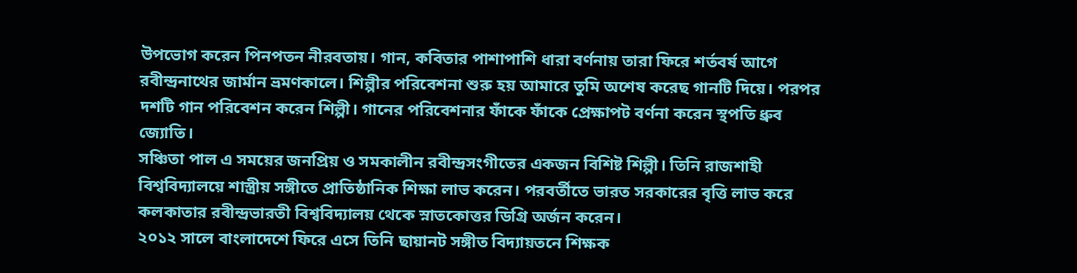উপভোগ করেন পিনপতন নীরবতায়। গান, কবিতার পাশাপাশি ধারা বর্ণনায় তারা ফিরে শর্তবর্ষ আগে রবীন্দ্রনাথের জার্মান ভ্রমণকালে। শিল্পীর পরিবেশনা শুরু হয় আমারে তুমি অশেষ করেছ গানটি দিয়ে। পরপর দশটি গান পরিবেশন করেন শিল্পী। গানের পরিবেশনার ফাঁকে ফাঁকে প্রেক্ষাপট বর্ণনা করেন স্থপতি ধ্রুব জ্যোতি।
সঞ্চিতা পাল এ সময়ের জনপ্রিয় ও সমকালীন রবীন্দ্রসংগীতের একজন বিশিষ্ট শিল্পী। তিনি রাজশাহী বিশ্ববিদ্যালয়ে শাস্ত্রীয় সঙ্গীতে প্রাতিষ্ঠানিক শিক্ষা লাভ করেন। পরবর্তীতে ভারত সরকারের বৃত্তি লাভ করে কলকাতার রবীন্দ্রভারতী বিশ্ববিদ্যালয় থেকে স্নাতকোত্তর ডিগ্রি অর্জন করেন।
২০১২ সালে বাংলাদেশে ফিরে এসে তিনি ছায়ানট সঙ্গীত বিদ্যায়তনে শিক্ষক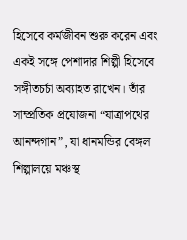হিসেবে কর্মজীবন শুরু করেন এবং একই সঙ্গে পেশাদার শিল্পী হিসেবে সঙ্গীতচর্চা অব্যাহত রাখেন। তাঁর সাম্প্রতিক প্রযোজনা “যাত্রাপথের আনন্দগান”, যা ধানমন্ডির বেঙ্গল শিল্পালয়ে মঞ্চস্থ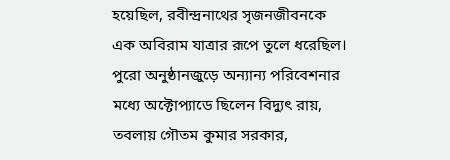হয়েছিল, রবীন্দ্রনাথের সৃজনজীবনকে এক অবিরাম যাত্রার রূপে তুলে ধরেছিল।
পুরো অনুষ্ঠানজুড়ে অন্যান্য পরিবেশনার মধ্যে অক্টোপ্যাডে ছিলেন বিদ্যুৎ রায়, তবলায় গৌতম কুমার সরকার,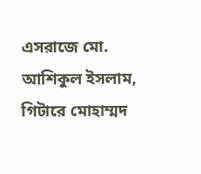এসরাজে মো. আশিকুল ইসলাম, গিটারে মোহাম্মদ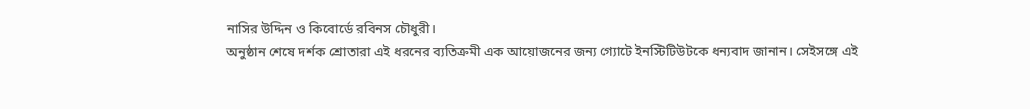নাসির উদ্দিন ও কিবোর্ডে রবিনস চৌধুরী।
অনুষ্ঠান শেষে দর্শক শ্রোতারা এই ধরনের ব্যতিক্রমী এক আয়োজনের জন্য গ্যোটে ইনস্টিটিউটকে ধন্যবাদ জানান। সেইসঙ্গে এই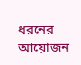ধরনের আয়োজন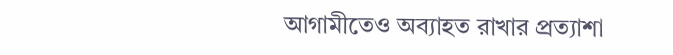আগামীতেও অব্যাহত রাখার প্রত্যাশা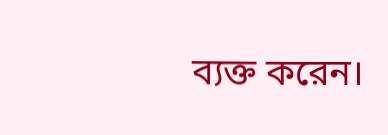ব্যক্ত করেন।